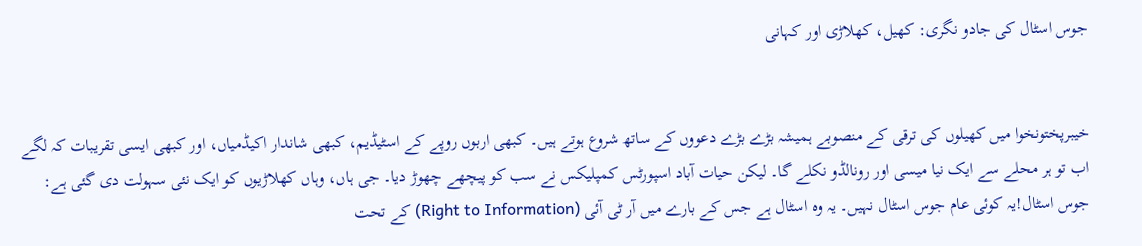جوس اسٹال کی جادو نگری: کھیل، کھلاڑی اور کہانی


خیبرپختونخوا میں کھیلوں کی ترقی کے منصوبے ہمیشہ بڑے بڑے دعووں کے ساتھ شروع ہوتے ہیں۔ کبھی اربوں روپے کے اسٹیڈیم، کبھی شاندار اکیڈمیاں، اور کبھی ایسی تقریبات کہ لگے اب تو ہر محلے سے ایک نیا میسی اور رونالڈو نکلے گا۔ لیکن حیات آباد اسپورٹس کمپلیکس نے سب کو پیچھے چھوڑ دیا۔ جی ہاں، وہاں کھلاڑیوں کو ایک نئی سہولت دی گئی ہے: جوس اسٹال!یہ کوئی عام جوس اسٹال نہیں۔ یہ وہ اسٹال ہے جس کے بارے میں آر ٹی آئی (Right to Information) کے تحت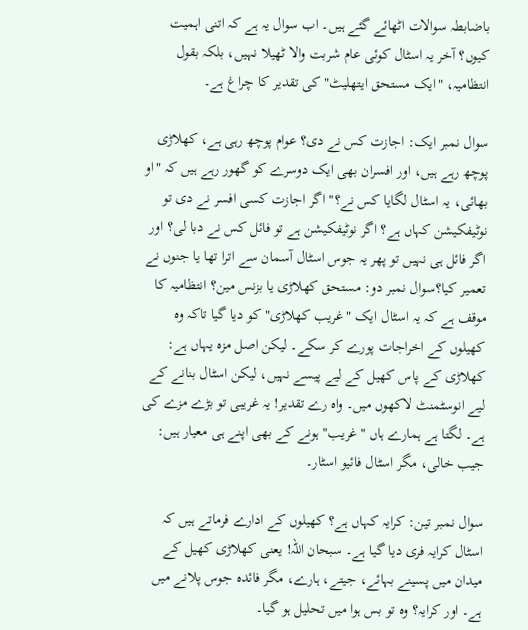باضابطہ سوالات اٹھائے گئے ہیں۔ اب سوال یہ ہے کہ اتنی اہمیت کیوں؟ آخر یہ اسٹال کوئی عام شربت والا ٹھیلا نہیں، بلکہ بقول انتظامیہ، "ایک مستحق ایتھلیٹ" کی تقدیر کا چراغ ہے۔

سوال نمبر ایک: اجازت کس نے دی؟ عوام پوچھ رہی ہے، کھلاڑی پوچھ رہے ہیں، اور افسران بھی ایک دوسرے کو گھور رہے ہیں کہ "او بھائی، یہ اسٹال لگایا کس نے؟" اگر اجازت کسی افسر نے دی تو نوٹیفکیشن کہاں ہے؟ اگر نوٹیفکیشن ہے تو فائل کس نے دبا لی؟ اور اگر فائل ہی نہیں تو پھر یہ جوس اسٹال آسمان سے اترا تھا یا جنوں نے تعمیر کیا؟سوال نمبر دو: مستحق کھلاڑی یا بزنس مین؟ انتظامیہ کا موقف ہے کہ یہ اسٹال ایک "غریب کھلاڑی" کو دیا گیا تاکہ وہ کھیلوں کے اخراجات پورے کر سکے۔ لیکن اصل مزہ یہاں ہے: کھلاڑی کے پاس کھیل کے لیے پیسے نہیں، لیکن اسٹال بنانے کے لیے انوسٹمنٹ لاکھوں میں۔ واہ رے تقدیر! یہ غریبی تو بڑے مزے کی ہے۔ لگتا ہے ہمارے ہاں "غریب" ہونے کے بھی اپنے ہی معیار ہیں: جیب خالی، مگر اسٹال فائیو اسٹار۔

سوال نمبر تین: کرایہ کہاں ہے؟ کھیلوں کے ادارے فرماتے ہیں کہ اسٹال کرایہ فری دیا گیا ہے۔ سبحان اللہ! یعنی کھلاڑی کھیل کے میدان میں پسینے بہائے، جیتے، ہارے، مگر فائدہ جوس پلانے میں ہے۔ اور کرایہ؟ وہ تو بس ہوا میں تحلیل ہو گیا۔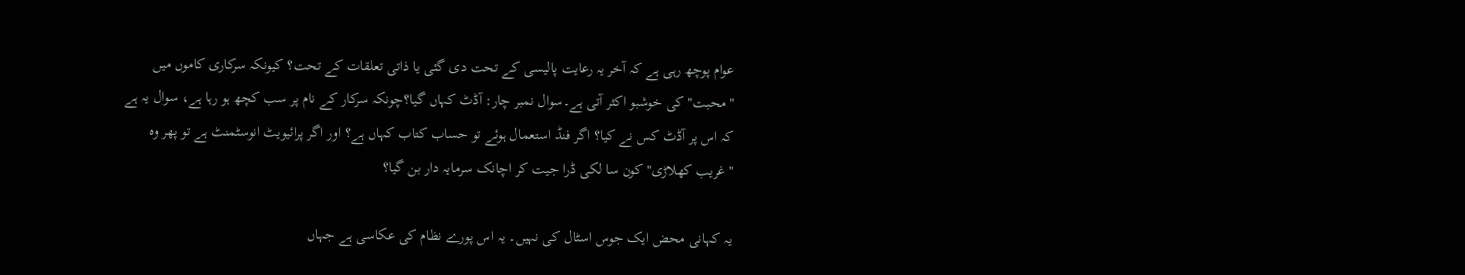عوام پوچھ رہی ہے کہ آخر یہ رعایت پالیسی کے تحت دی گئی یا ذاتی تعلقات کے تحت؟ کیونکہ سرکاری کاموں میں "محبت" کی خوشبو اکثر آتی ہے۔سوال نمبر چار: آڈٹ کہاں گیا؟چونکہ سرکار کے نام پر سب کچھ ہو رہا ہے، سوال یہ ہے کہ اس پر آڈٹ کس نے کیا؟ اگر فنڈ استعمال ہوئے تو حساب کتاب کہاں ہے؟ اور اگر پرائیویٹ انوسٹمنٹ ہے تو پھر وہ "غریب کھلاڑی" کون سا لکی ڈرا جیت کر اچانک سرمایہ دار بن گیا؟

یہ کہانی محض ایک جوس اسٹال کی نہیں۔ یہ اس پورے نظام کی عکاسی ہے جہاں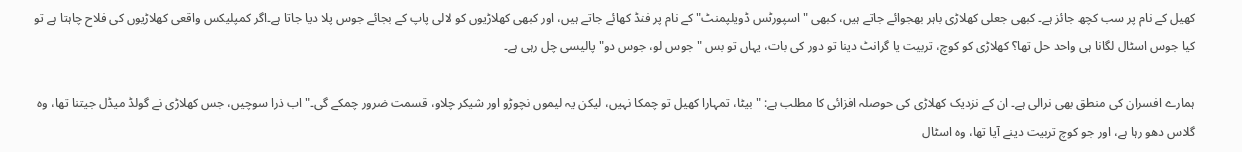کھیل کے نام پر سب کچھ جائز ہے۔ کبھی جعلی کھلاڑی باہر بھجوائے جاتے ہیں، کبھی "اسپورٹس ڈویلپمنٹ" کے نام پر فنڈ کھائے جاتے ہیں، اور کبھی کھلاڑیوں کو لالی پاپ کے بجائے جوس پلا دیا جاتا ہے۔اگر کمپلیکس واقعی کھلاڑیوں کی فلاح چاہتا ہے تو کیا جوس اسٹال لگانا ہی واحد حل تھا؟ کھلاڑی کو کوچ، تربیت یا گرانٹ دینا تو دور کی بات، یہاں تو بس "جوس لو، جوس دو" پالیسی چل رہی ہے۔

ہمارے افسران کی منطق بھی نرالی ہے۔ ان کے نزدیک کھلاڑی کی حوصلہ افزائی کا مطلب ہے: "بیٹا، تمہارا کھیل تو چمکا نہیں، لیکن یہ لیموں نچوڑو اور شیکر چلاو، قسمت ضرور چمکے گی۔" اب ذرا سوچیں، جس کھلاڑی نے گولڈ میڈل جیتنا تھا، وہ گلاس دھو رہا ہے، اور جو کوچ تربیت دینے آیا تھا، وہ اسٹال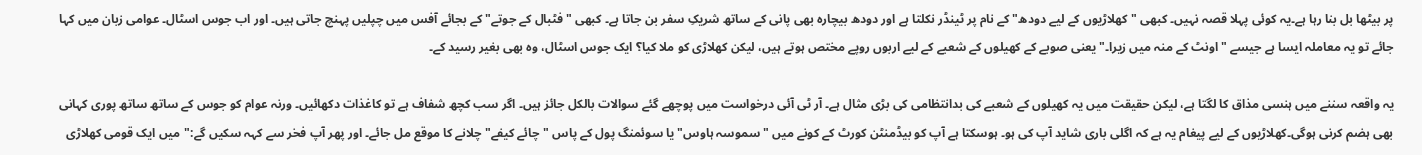پر بیٹھا بل بنا رہا ہے۔یہ کوئی پہلا قصہ نہیں۔ کبھی "کھلاڑیوں کے لیے دودھ" کے نام پر ٹینڈر نکلتا ہے اور دودھ بیچارہ بھی پانی کے ساتھ شریکِ سفر بن جاتا ہے۔ کبھی "فٹبال کے جوتے" کے بجائے آفس میں چپلیں پہنچ جاتی ہیں۔ اور اب جوس اسٹال۔ عوامی زبان میں کہا جائے تو یہ معاملہ ایسا ہے جیسے "اونٹ کے منہ میں زیرا۔" یعنی صوبے کے کھیلوں کے شعبے کے لیے اربوں روپے مختص ہوتے ہیں، لیکن کھلاڑی کو ملا کیا؟ ایک جوس اسٹال، وہ بھی بغیر رسید کے۔

یہ واقعہ سننے میں ہنسی مذاق کا لگتا ہے، لیکن حقیقت میں یہ کھیلوں کے شعبے کی بدانتظامی کی بڑی مثال ہے۔ آر ٹی آئی درخواست میں پوچھے گئے سوالات بالکل جائز ہیں۔ اگر سب کچھ شفاف ہے تو کاغذات دکھائیں۔ ورنہ عوام کو جوس کے ساتھ ساتھ پوری کہانی بھی ہضم کرنی ہوگی۔کھلاڑیوں کے لیے پیغام یہ ہے کہ اگلی باری شاید آپ کی ہو۔ ہوسکتا ہے آپ کو بیڈمنٹن کورٹ کے کونے میں "سموسہ ہاوس" یا سوئمنگ پول کے پاس "چائے کیفے" چلانے کا موقع مل جائے۔ اور پھر آپ فخر سے کہہ سکیں گے:"میں ایک قومی کھلاڑی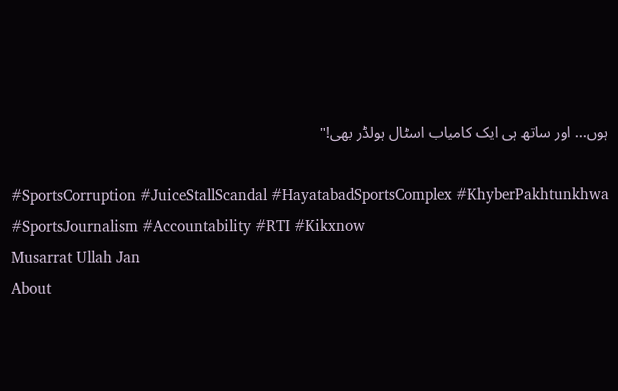ہوں... اور ساتھ ہی ایک کامیاب اسٹال ہولڈر بھی!"

#SportsCorruption #JuiceStallScandal #HayatabadSportsComplex #KhyberPakhtunkhwa #SportsJournalism #Accountability #RTI #Kikxnow
Musarrat Ullah Jan
About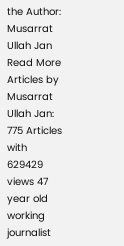the Author: Musarrat Ullah Jan Read More Articles by Musarrat Ullah Jan: 775 Articles with 629429 views 47 year old working journalist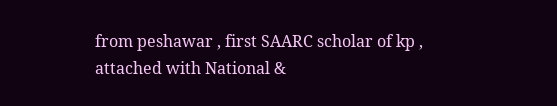from peshawar , first SAARC scholar of kp , attached with National &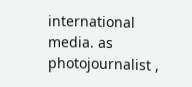international media. as photojournalist ,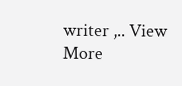writer ,.. View More